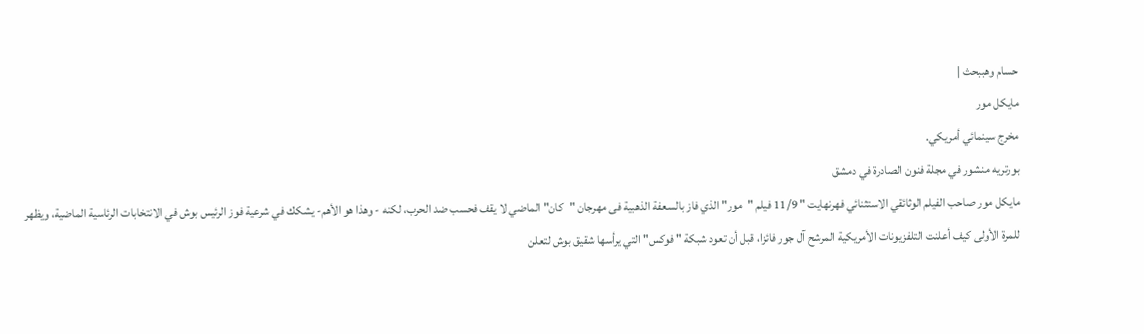حسام وهببحث |
مايكل مور
مخرج سينمائي أمريكي.
بورتريه منشور في مجلة فنون الصادرة في دمشق
مايكل مور صاحب الفيلم الوثائقي الاستثنائي فهرنهايت " 11/9 فيلم "مور" الذي فاز بالسعفة الذهبية فى مهرجان "كان" الماضي لا يقف فحسب ضد الحرب، لكنه - وهذا هو الأهم- يشكك في شرعية فوز الرئيس بوش في الانتخابات الرئاسية الماضية، ويظهر للمرة الأولى كيف أعلنت التلفزيونات الأمريكية المرشح آل جور فائزا، قبل أن تعود شبكة " فوكس" التي يرأسها شقيق بوش لتعلن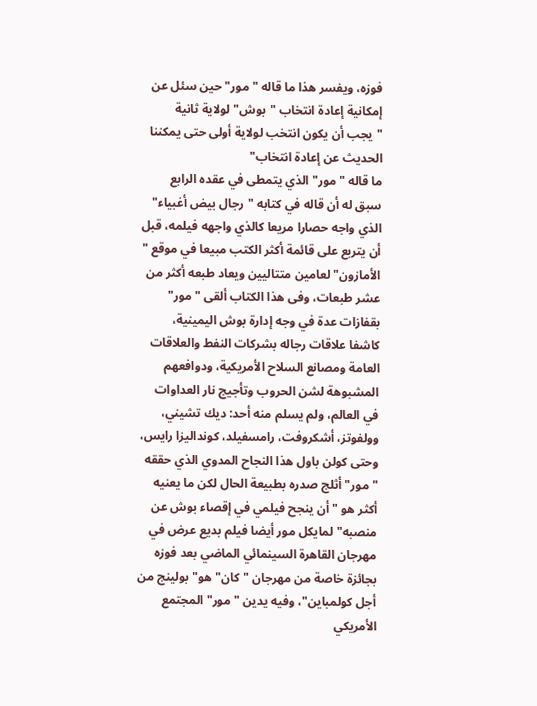فوزه، ويفسر هذا ما قاله "مور" حين سئل عن إمكانية إعادة انتخاب "بوش" لولاية ثانية "يجب أن يكون انتخب لولاية أولى حتى يمكننا الحديث عن إعادة انتخاب"
ما قاله "مور" الذي يتمطى في عقده الرابع سبق له أن قاله في كتابه "رجال بيض أغبياء" الذي واجه حصارا مريعا كالذي واجهه فيلمه، قبل أن يتربع على قائمة أكثر الكتب مبيعا في موقع " الأمازون" لعامين متتاليين ويعاد طبعه أكثر من عشر طبعات، وفى هذا الكتاب ألقى "مور" بقفازات عدة في وجه إدارة بوش اليمينية، كاشفا علاقات رجاله بشركات النفط والعلاقات العامة ومصانع السلاح الأمريكية، ودوافعهم المشبوهة لشن الحروب وتأجيج نار العداوات في العالم، ولم يسلم منه أحد: ديك تشيني، وولفوتز، أشكروفت، رامسفيلد، كونداليزا رايس، وحتى كولن باول هذا النجاح المدوي الذي حققه "مور" أثلج صدره بطبيعة الحال لكن ما يعنيه أكثر هو "أن ينجح فيلمي في إقصاء بوش عن منصبه" لمايكل مور أيضا فيلم بديع عرض في مهرجان القاهرة السينمائي الماضي بعد فوزه بجائزة خاصة من مهرجان "كان" هو" بولينج من أجل كولمباين"، وفيه يدين "مور" المجتمع الأمريكي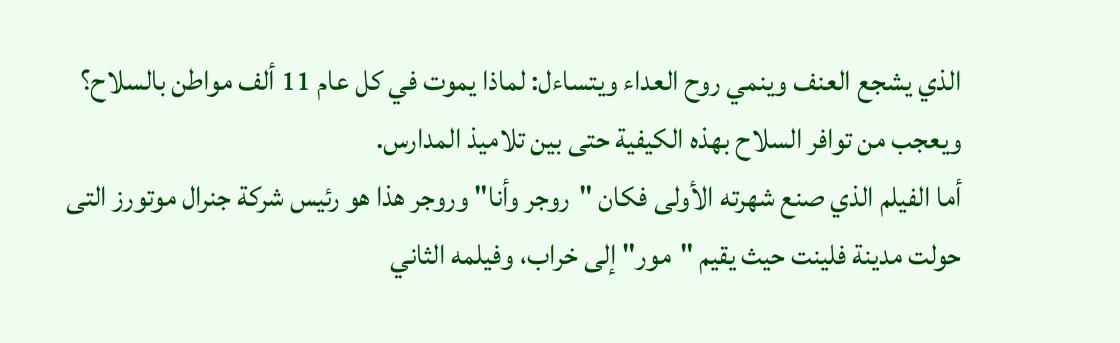الذي يشجع العنف وينمي روح العداء ويتساءل: لماذا يموت في كل عام 11 ألف مواطن بالسلاح؟ ويعجب من توافر السلاح بهذه الكيفية حتى بين تلاميذ المدارس.
أما الفيلم الذي صنع شهرته الأولى فكان "روجر وأنا" وروجر هذا هو رئيس شركة جنرال موتورز التى حولت مدينة فلينت حيث يقيم "مور" إلى خراب، وفيلمه الثاني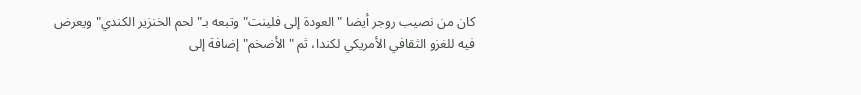كان من نصيب روجر أيضا "العودة إلى فلينت" وتبعه بـ"لحم الخنزير الكندي" ويعرض فيه للغزو الثقافي الأمريكي لكندا، ثم "الأضخم" إضافة إلى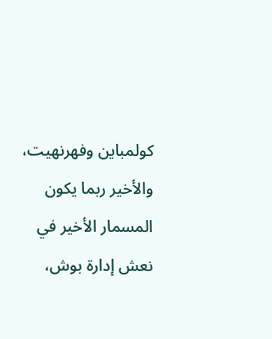كولمباين وفهرنهيت، والأخير ربما يكون المسمار الأخير في نعش إدارة بوش،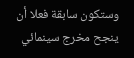وستكون سابقة فعلا أن ينجح مخرج سينمائي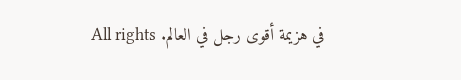في هزيمة أقوى رجل في العالم. All rights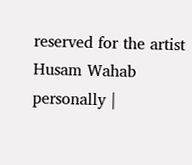reserved for the artist Husam Wahab personally |